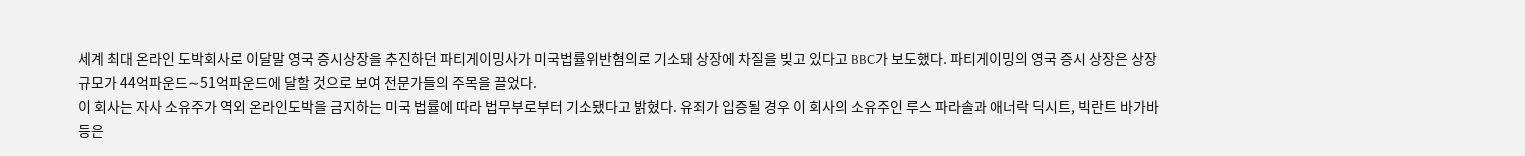세계 최대 온라인 도박회사로 이달말 영국 증시상장을 추진하던 파티게이밍사가 미국법률위반혐의로 기소돼 상장에 차질을 빚고 있다고 BBC가 보도했다. 파티게이밍의 영국 증시 상장은 상장 규모가 44억파운드∼51억파운드에 달할 것으로 보여 전문가들의 주목을 끌었다.
이 회사는 자사 소유주가 역외 온라인도박을 금지하는 미국 법률에 따라 법무부로부터 기소됐다고 밝혔다. 유죄가 입증될 경우 이 회사의 소유주인 루스 파라솔과 애너락 딕시트, 빅란트 바가바 등은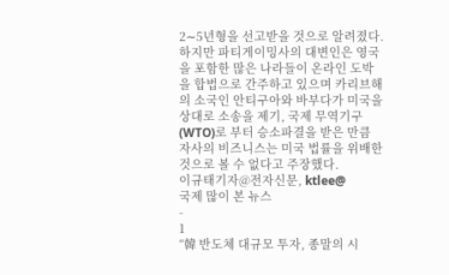2∼5년형을 선고받을 것으로 알려졌다.
하지만 파티게이밍사의 대변인은 영국을 포함한 많은 나라들이 온라인 도박을 합법으로 간주하고 있으며 카리브해의 소국인 안티구아와 바부다가 미국을 상대로 소송을 제기, 국제 무역기구(WTO)로 부터 승소파결을 받은 만큼 자사의 비즈니스는 미국 법률을 위배한 것으로 볼 수 없다고 주장했다.
이규태기자@전자신문, ktlee@
국제 많이 본 뉴스
-
1
“韓 반도체 대규모 투자, 종말의 시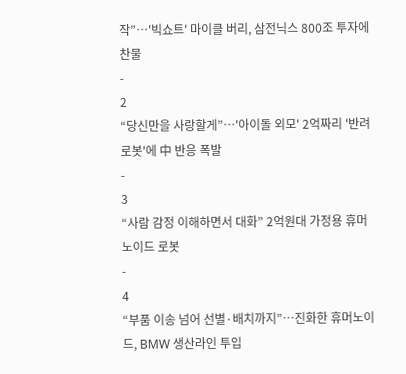작”…'빅쇼트' 마이클 버리, 삼전닉스 800조 투자에 찬물
-
2
“당신만을 사랑할게”…'아이돌 외모' 2억짜리 '반려로봇'에 中 반응 폭발
-
3
“사람 감정 이해하면서 대화” 2억원대 가정용 휴머노이드 로봇
-
4
“부품 이송 넘어 선별·배치까지”…진화한 휴머노이드, BMW 생산라인 투입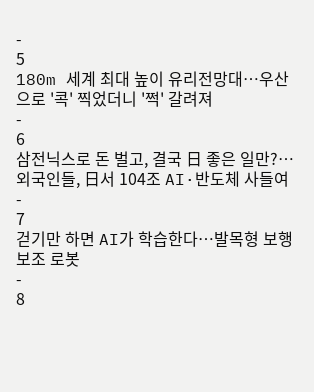-
5
180m 세계 최대 높이 유리전망대…우산으로 '콕' 찍었더니 '쩍' 갈려져
-
6
삼전닉스로 돈 벌고, 결국 日 좋은 일만?…외국인들, 日서 104조 AI·반도체 사들여
-
7
걷기만 하면 AI가 학습한다…발목형 보행 보조 로봇
-
8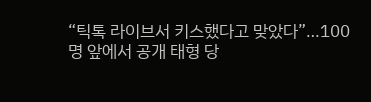“틱톡 라이브서 키스했다고 맞았다”…100명 앞에서 공개 태형 당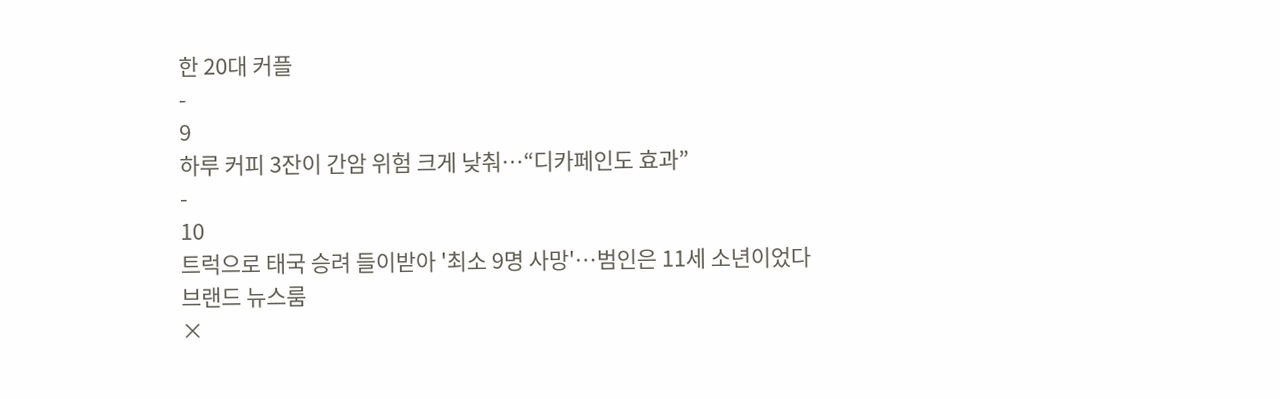한 20대 커플
-
9
하루 커피 3잔이 간암 위험 크게 낮춰…“디카페인도 효과”
-
10
트럭으로 태국 승려 들이받아 '최소 9명 사망'…범인은 11세 소년이었다
브랜드 뉴스룸
×